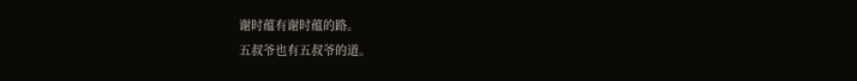谢时蕴有谢时蕴的路。
五叔爷也有五叔爷的道。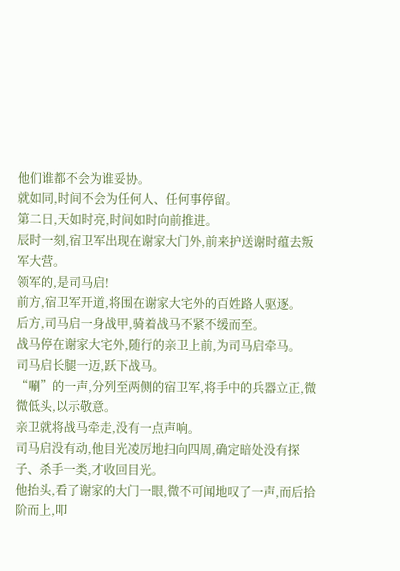他们谁都不会为谁妥协。
就如同,时间不会为任何人、任何事停留。
第二日,天如时亮,时间如时向前推进。
辰时一刻,宿卫军出现在谢家大门外,前来护送谢时蕴去叛军大营。
领军的,是司马启!
前方,宿卫军开道,将围在谢家大宅外的百姓路人驱逐。
后方,司马启一身战甲,骑着战马不紧不缓而至。
战马停在谢家大宅外,随行的亲卫上前,为司马启牵马。
司马启长腿一迈,跃下战马。
“唰”的一声,分列至两侧的宿卫军,将手中的兵器立正,微微低头,以示敬意。
亲卫就将战马牵走,没有一点声响。
司马启没有动,他目光凌厉地扫向四周,确定暗处没有探子、杀手一类,才收回目光。
他抬头,看了谢家的大门一眼,微不可闻地叹了一声,而后拾阶而上,叩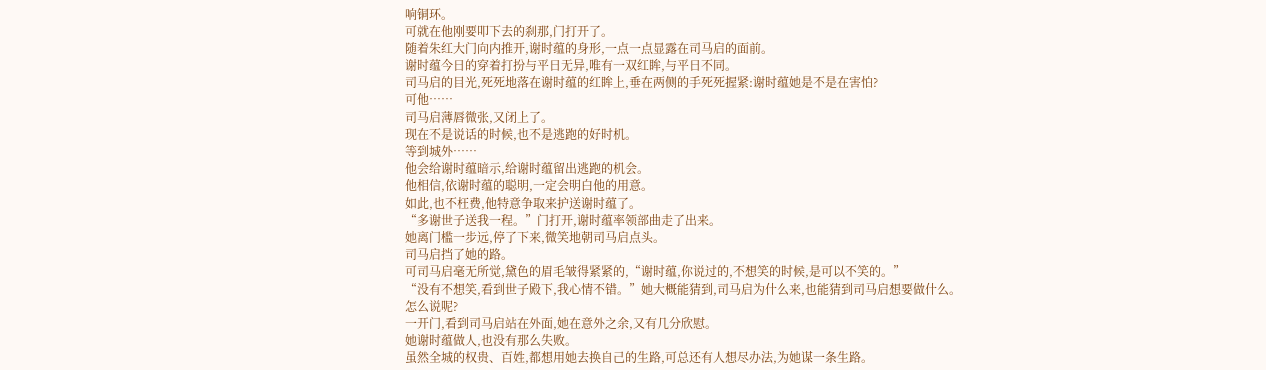响铜环。
可就在他刚要叩下去的刹那,门打开了。
随着朱红大门向内推开,谢时蕴的身形,一点一点显露在司马启的面前。
谢时蕴今日的穿着打扮与平日无异,唯有一双红眸,与平日不同。
司马启的目光,死死地落在谢时蕴的红眸上,垂在两侧的手死死握紧:谢时蕴她是不是在害怕?
可他……
司马启薄唇微张,又闭上了。
现在不是说话的时候,也不是逃跑的好时机。
等到城外……
他会给谢时蕴暗示,给谢时蕴留出逃跑的机会。
他相信,依谢时蕴的聪明,一定会明白他的用意。
如此,也不枉费,他特意争取来护送谢时蕴了。
“多谢世子送我一程。”门打开,谢时蕴率领部曲走了出来。
她离门槛一步远,停了下来,微笑地朝司马启点头。
司马启挡了她的路。
可司马启毫无所觉,黛色的眉毛皱得紧紧的,“谢时蕴,你说过的,不想笑的时候,是可以不笑的。”
“没有不想笑,看到世子殿下,我心情不错。”她大概能猜到,司马启为什么来,也能猜到司马启想要做什么。
怎么说呢?
一开门,看到司马启站在外面,她在意外之余,又有几分欣慰。
她谢时蕴做人,也没有那么失败。
虽然全城的权贵、百姓,都想用她去换自己的生路,可总还有人想尽办法,为她谋一条生路。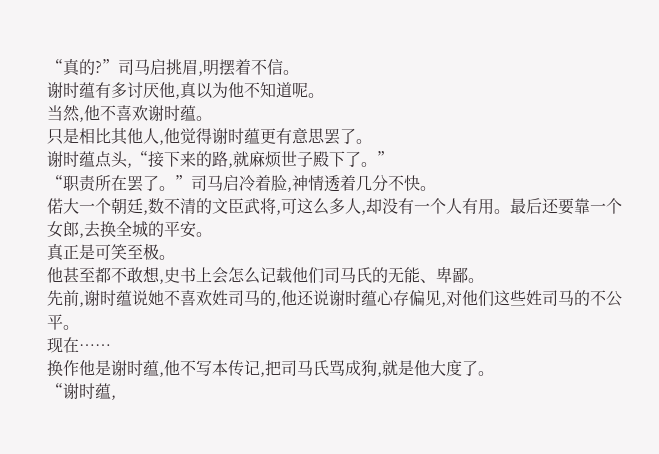“真的?”司马启挑眉,明摆着不信。
谢时蕴有多讨厌他,真以为他不知道呢。
当然,他不喜欢谢时蕴。
只是相比其他人,他觉得谢时蕴更有意思罢了。
谢时蕴点头,“接下来的路,就麻烦世子殿下了。”
“职责所在罢了。”司马启冷着脸,神情透着几分不快。
偌大一个朝廷,数不清的文臣武将,可这么多人,却没有一个人有用。最后还要靠一个女郎,去换全城的平安。
真正是可笑至极。
他甚至都不敢想,史书上会怎么记载他们司马氏的无能、卑鄙。
先前,谢时蕴说她不喜欢姓司马的,他还说谢时蕴心存偏见,对他们这些姓司马的不公平。
现在……
换作他是谢时蕴,他不写本传记,把司马氏骂成狗,就是他大度了。
“谢时蕴,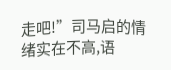走吧!”司马启的情绪实在不高,语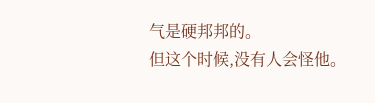气是硬邦邦的。
但这个时候,没有人会怪他。